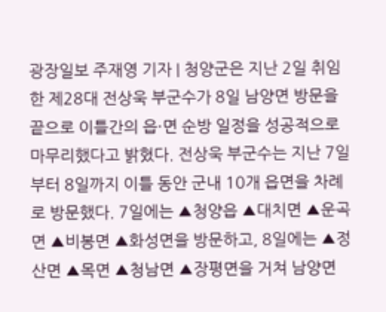광장일보 주재영 기자 | 청양군은 지난 2일 취임한 제28대 전상욱 부군수가 8일 남양면 방문을 끝으로 이틀간의 읍·면 순방 일정을 성공적으로 마무리했다고 밝혔다. 전상욱 부군수는 지난 7일부터 8일까지 이틀 동안 군내 10개 읍면을 차례로 방문했다. 7일에는 ▲청양읍 ▲대치면 ▲운곡면 ▲비봉면 ▲화성면을 방문하고, 8일에는 ▲정산면 ▲목면 ▲청남면 ▲장평면을 거쳐 남양면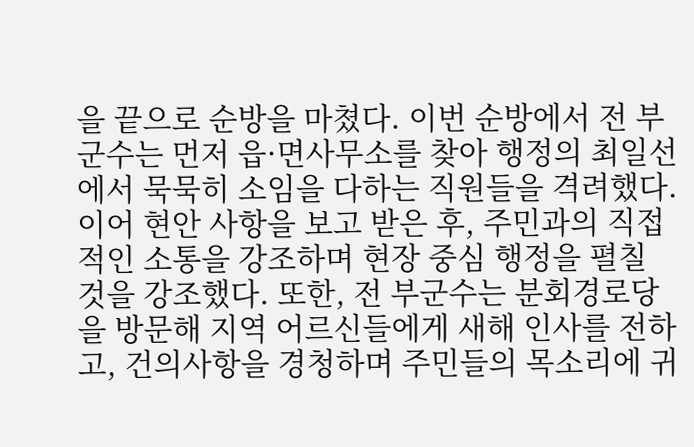을 끝으로 순방을 마쳤다. 이번 순방에서 전 부군수는 먼저 읍·면사무소를 찾아 행정의 최일선에서 묵묵히 소임을 다하는 직원들을 격려했다. 이어 현안 사항을 보고 받은 후, 주민과의 직접적인 소통을 강조하며 현장 중심 행정을 펼칠 것을 강조했다. 또한, 전 부군수는 분회경로당을 방문해 지역 어르신들에게 새해 인사를 전하고, 건의사항을 경청하며 주민들의 목소리에 귀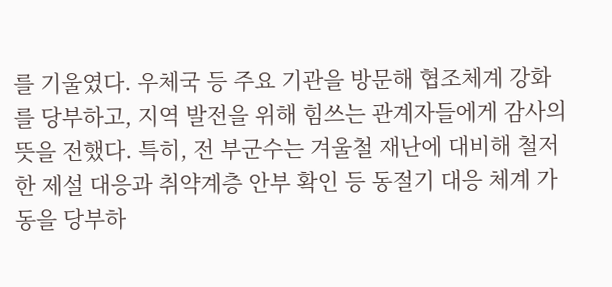를 기울였다. 우체국 등 주요 기관을 방문해 협조체계 강화를 당부하고, 지역 발전을 위해 힘쓰는 관계자들에게 감사의 뜻을 전했다. 특히, 전 부군수는 겨울철 재난에 대비해 철저한 제설 대응과 취약계층 안부 확인 등 동절기 대응 체계 가동을 당부하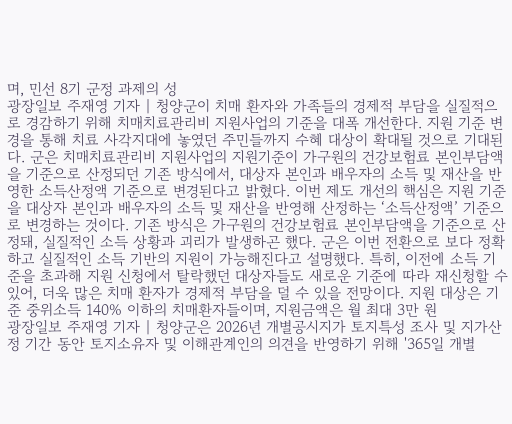며, 민선 8기 군정 과제의 성
광장일보 주재영 기자 | 청양군이 치매 환자와 가족들의 경제적 부담을 실질적으로 경감하기 위해 치매치료관리비 지원사업의 기준을 대폭 개선한다. 지원 기준 변경을 통해 치료 사각지대에 놓였던 주민들까지 수혜 대상이 확대될 것으로 기대된다. 군은 치매치료관리비 지원사업의 지원기준이 가구원의 건강보험료 본인부담액을 기준으로 산정되던 기존 방식에서, 대상자 본인과 배우자의 소득 및 재산을 반영한 소득산정액 기준으로 변경된다고 밝혔다. 이번 제도 개선의 핵심은 지원 기준을 대상자 본인과 배우자의 소득 및 재산을 반영해 산정하는 ‘소득산정액’ 기준으로 변경하는 것이다. 기존 방식은 가구원의 건강보험료 본인부담액을 기준으로 산정돼, 실질적인 소득 상황과 괴리가 발생하곤 했다. 군은 이번 전환으로 보다 정확하고 실질적인 소득 기반의 지원이 가능해진다고 설명했다. 특히, 이전에 소득 기준을 초과해 지원 신청에서 탈락했던 대상자들도 새로운 기준에 따라 재신청할 수 있어, 더욱 많은 치매 환자가 경제적 부담을 덜 수 있을 전망이다. 지원 대상은 기준 중위소득 140% 이하의 치매환자들이며, 지원금액은 월 최대 3만 원
광장일보 주재영 기자 | 청양군은 2026년 개별공시지가 토지특성 조사 및 지가산정 기간 동안 토지소유자 및 이해관계인의 의견을 반영하기 위해 '365일 개별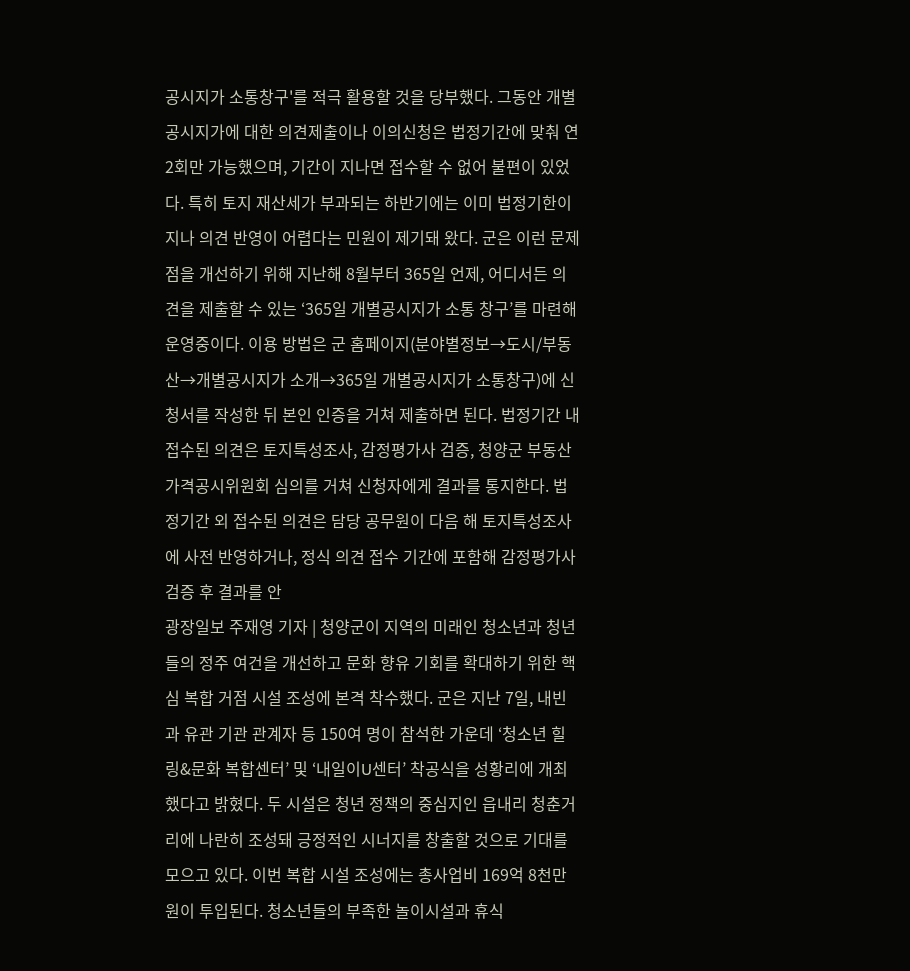공시지가 소통창구'를 적극 활용할 것을 당부했다. 그동안 개별공시지가에 대한 의견제출이나 이의신청은 법정기간에 맞춰 연 2회만 가능했으며, 기간이 지나면 접수할 수 없어 불편이 있었다. 특히 토지 재산세가 부과되는 하반기에는 이미 법정기한이 지나 의견 반영이 어렵다는 민원이 제기돼 왔다. 군은 이런 문제점을 개선하기 위해 지난해 8월부터 365일 언제, 어디서든 의견을 제출할 수 있는 ‘365일 개별공시지가 소통 창구’를 마련해 운영중이다. 이용 방법은 군 홈페이지(분야별정보→도시/부동산→개별공시지가 소개→365일 개별공시지가 소통창구)에 신청서를 작성한 뒤 본인 인증을 거쳐 제출하면 된다. 법정기간 내 접수된 의견은 토지특성조사, 감정평가사 검증, 청양군 부동산가격공시위원회 심의를 거쳐 신청자에게 결과를 통지한다. 법정기간 외 접수된 의견은 담당 공무원이 다음 해 토지특성조사에 사전 반영하거나, 정식 의견 접수 기간에 포함해 감정평가사 검증 후 결과를 안
광장일보 주재영 기자 | 청양군이 지역의 미래인 청소년과 청년들의 정주 여건을 개선하고 문화 향유 기회를 확대하기 위한 핵심 복합 거점 시설 조성에 본격 착수했다. 군은 지난 7일, 내빈과 유관 기관 관계자 등 150여 명이 참석한 가운데 ‘청소년 힐링&문화 복합센터’ 및 ‘내일이U센터’ 착공식을 성황리에 개최했다고 밝혔다. 두 시설은 청년 정책의 중심지인 읍내리 청춘거리에 나란히 조성돼 긍정적인 시너지를 창출할 것으로 기대를 모으고 있다. 이번 복합 시설 조성에는 총사업비 169억 8천만 원이 투입된다. 청소년들의 부족한 놀이시설과 휴식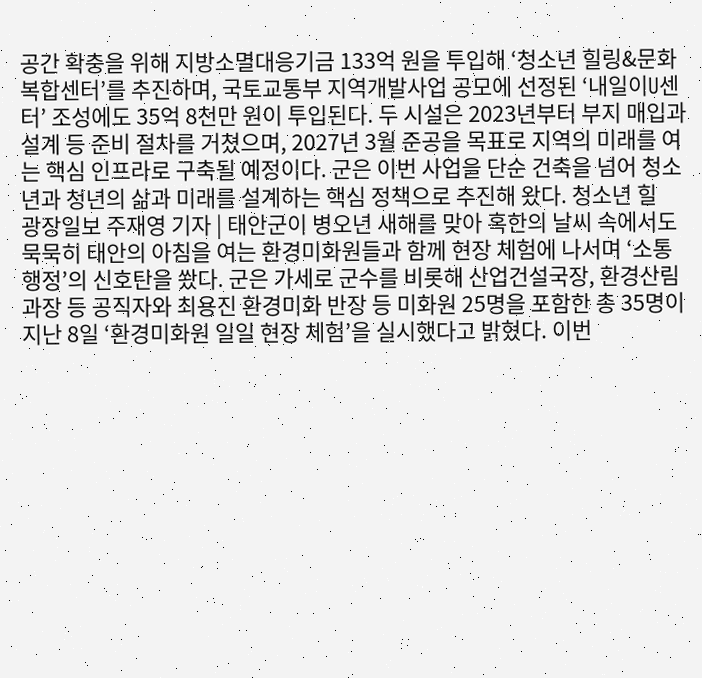공간 확충을 위해 지방소멸대응기금 133억 원을 투입해 ‘청소년 힐링&문화 복합센터’를 추진하며, 국토교통부 지역개발사업 공모에 선정된 ‘내일이U센터’ 조성에도 35억 8천만 원이 투입된다. 두 시설은 2023년부터 부지 매입과 설계 등 준비 절차를 거쳤으며, 2027년 3월 준공을 목표로 지역의 미래를 여는 핵심 인프라로 구축될 예정이다. 군은 이번 사업을 단순 건축을 넘어 청소년과 청년의 삶과 미래를 설계하는 핵심 정책으로 추진해 왔다. 청소년 힐
광장일보 주재영 기자 | 태안군이 병오년 새해를 맞아 혹한의 날씨 속에서도 묵묵히 태안의 아침을 여는 환경미화원들과 함께 현장 체험에 나서며 ‘소통 행정’의 신호탄을 쐈다. 군은 가세로 군수를 비롯해 산업건설국장, 환경산림과장 등 공직자와 최용진 환경미화 반장 등 미화원 25명을 포함한 총 35명이 지난 8일 ‘환경미화원 일일 현장 체험’을 실시했다고 밝혔다. 이번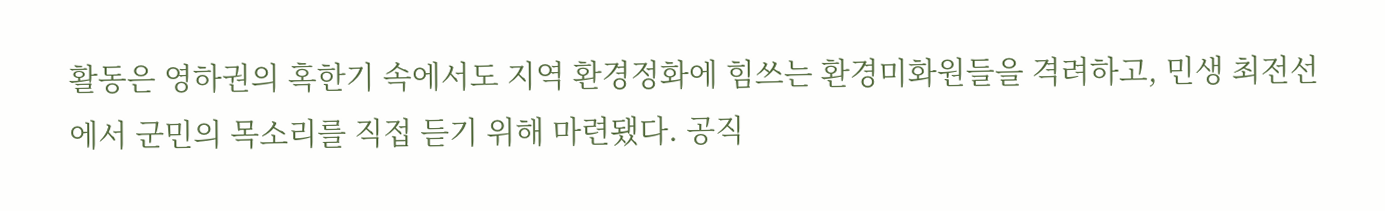활동은 영하권의 혹한기 속에서도 지역 환경정화에 힘쓰는 환경미화원들을 격려하고, 민생 최전선에서 군민의 목소리를 직접 듣기 위해 마련됐다. 공직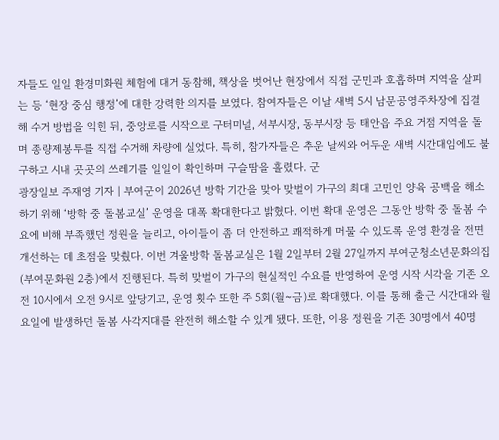자들도 일일 환경미화원 체험에 대거 동참해, 책상을 벗어난 현장에서 직접 군민과 호흡하며 지역을 살피는 등 ‘현장 중심 행정’에 대한 강력한 의지를 보였다. 참여자들은 이날 새벽 5시 남문공영주차장에 집결해 수거 방법을 익힌 뒤, 중앙로를 시작으로 구터미널, 서부시장, 동부시장 등 태안읍 주요 거점 지역을 돌며 종량제봉투를 직접 수거해 차량에 실었다. 특히, 참가자들은 추운 날씨와 어두운 새벽 시간대임에도 불구하고 시내 곳곳의 쓰레기를 일일이 확인하며 구슬땀을 흘렸다. 군
광장일보 주재영 기자 | 부여군이 2026년 방학 기간을 맞아 맞벌이 가구의 최대 고민인 양육 공백을 해소하기 위해 ‘방학 중 돌봄교실’ 운영을 대폭 확대한다고 밝혔다. 이번 확대 운영은 그동안 방학 중 돌봄 수요에 비해 부족했던 정원을 늘리고, 아이들이 좀 더 안전하고 쾌적하게 머물 수 있도록 운영 환경을 전면 개선하는 데 초점을 맞췄다. 이번 겨울방학 돌봄교실은 1월 2일부터 2월 27일까지 부여군청소년문화의집(부여문화원 2층)에서 진행된다. 특히 맞벌이 가구의 현실적인 수요를 반영하여 운영 시작 시각을 기존 오전 10시에서 오전 9시로 앞당기고, 운영 횟수 또한 주 5회(월~금)로 확대했다. 이를 통해 출근 시간대와 월요일에 발생하던 돌봄 사각지대를 완전히 해소할 수 있게 됐다. 또한, 이용 정원을 기존 30명에서 40명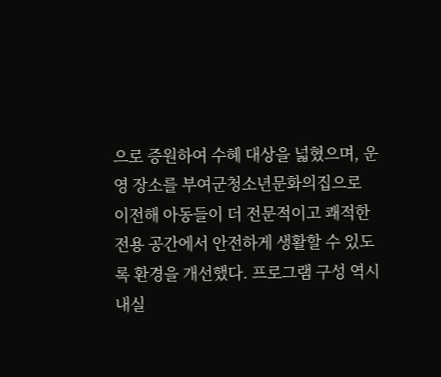으로 증원하여 수혜 대상을 넓혔으며, 운영 장소를 부여군청소년문화의집으로 이전해 아동들이 더 전문적이고 쾌적한 전용 공간에서 안전하게 생활할 수 있도록 환경을 개선했다. 프로그램 구성 역시 내실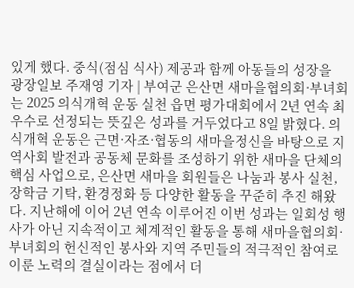있게 했다. 중식(점심 식사) 제공과 함께 아동들의 성장을
광장일보 주재영 기자 | 부여군 은산면 새마을협의회·부녀회는 2025 의식개혁 운동 실천 읍면 평가대회에서 2년 연속 최우수로 선정되는 뜻깊은 성과를 거두었다고 8일 밝혔다. 의식개혁 운동은 근면·자조·협동의 새마을정신을 바탕으로 지역사회 발전과 공동체 문화를 조성하기 위한 새마을 단체의 핵심 사업으로, 은산면 새마을 회원들은 나눔과 봉사 실천, 장학금 기탁, 환경정화 등 다양한 활동을 꾸준히 추진 해왔다. 지난해에 이어 2년 연속 이루어진 이번 성과는 일회성 행사가 아닌 지속적이고 체계적인 활동을 통해 새마을협의회·부녀회의 헌신적인 봉사와 지역 주민들의 적극적인 참여로 이룬 노력의 결실이라는 점에서 더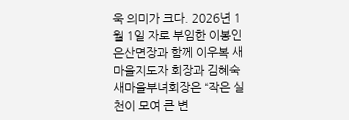욱 의미가 크다. 2026년 1월 1일 자로 부임한 이봉인 은산면장과 함께 이우복 새마을지도자 회장과 김혜숙 새마을부녀회장은 “작은 실천이 모여 큰 변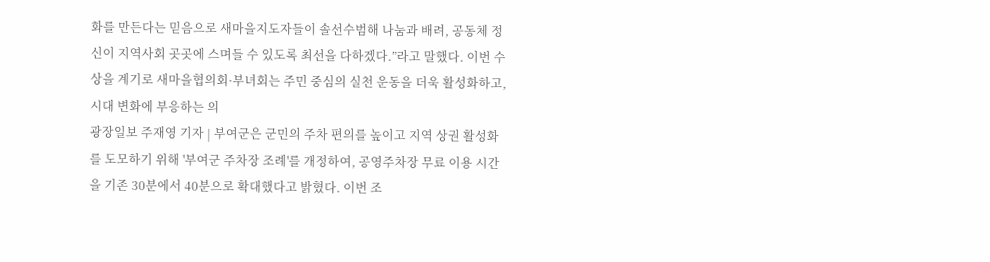화를 만든다는 믿음으로 새마을지도자들이 솔선수범해 나눔과 배려, 공동체 정신이 지역사회 곳곳에 스며들 수 있도록 최선을 다하겠다.”라고 말했다. 이번 수상을 계기로 새마을협의회·부녀회는 주민 중심의 실천 운동을 더욱 활성화하고, 시대 변화에 부응하는 의
광장일보 주재영 기자 | 부여군은 군민의 주차 편의를 높이고 지역 상권 활성화를 도모하기 위해 '부여군 주차장 조례'를 개정하여, 공영주차장 무료 이용 시간을 기존 30분에서 40분으로 확대했다고 밝혔다. 이번 조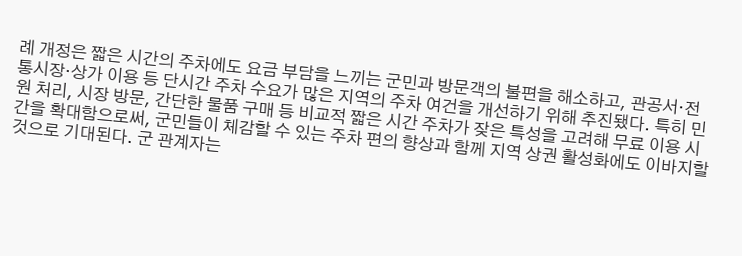례 개정은 짧은 시간의 주차에도 요금 부담을 느끼는 군민과 방문객의 불편을 해소하고, 관공서·전통시장·상가 이용 등 단시간 주차 수요가 많은 지역의 주차 여건을 개선하기 위해 추진됐다. 특히 민원 처리, 시장 방문, 간단한 물품 구매 등 비교적 짧은 시간 주차가 잦은 특성을 고려해 무료 이용 시간을 확대함으로써, 군민들이 체감할 수 있는 주차 편의 향상과 함께 지역 상권 활성화에도 이바지할 것으로 기대된다. 군 관계자는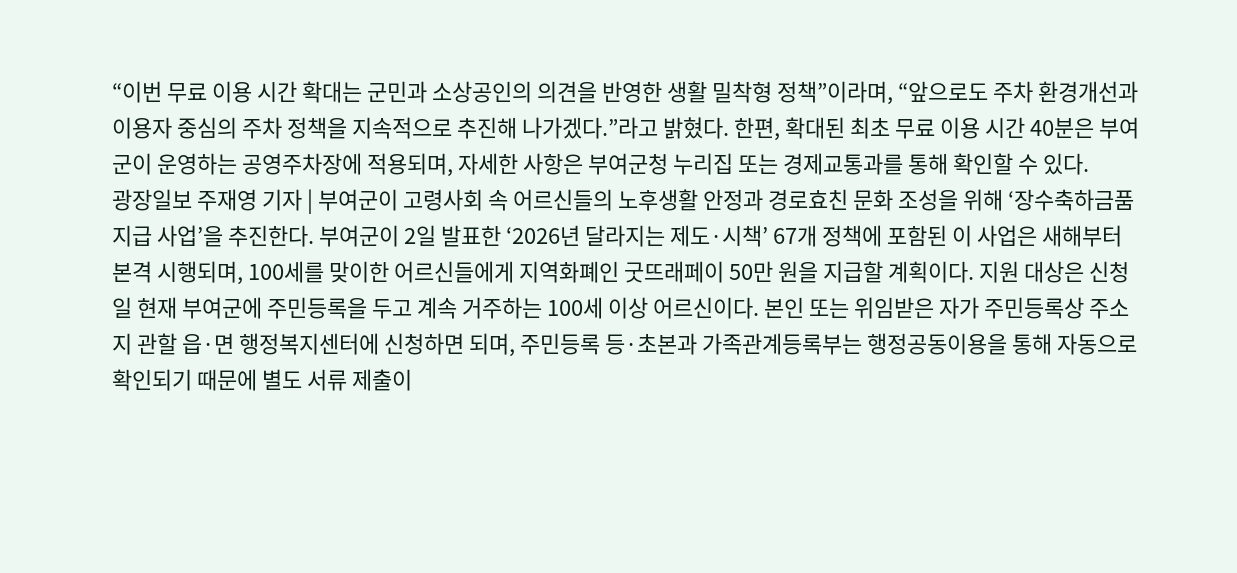“이번 무료 이용 시간 확대는 군민과 소상공인의 의견을 반영한 생활 밀착형 정책”이라며, “앞으로도 주차 환경개선과 이용자 중심의 주차 정책을 지속적으로 추진해 나가겠다.”라고 밝혔다. 한편, 확대된 최초 무료 이용 시간 40분은 부여군이 운영하는 공영주차장에 적용되며, 자세한 사항은 부여군청 누리집 또는 경제교통과를 통해 확인할 수 있다.
광장일보 주재영 기자 | 부여군이 고령사회 속 어르신들의 노후생활 안정과 경로효친 문화 조성을 위해 ‘장수축하금품 지급 사업’을 추진한다. 부여군이 2일 발표한 ‘2026년 달라지는 제도·시책’ 67개 정책에 포함된 이 사업은 새해부터 본격 시행되며, 100세를 맞이한 어르신들에게 지역화폐인 굿뜨래페이 50만 원을 지급할 계획이다. 지원 대상은 신청일 현재 부여군에 주민등록을 두고 계속 거주하는 100세 이상 어르신이다. 본인 또는 위임받은 자가 주민등록상 주소지 관할 읍·면 행정복지센터에 신청하면 되며, 주민등록 등·초본과 가족관계등록부는 행정공동이용을 통해 자동으로 확인되기 때문에 별도 서류 제출이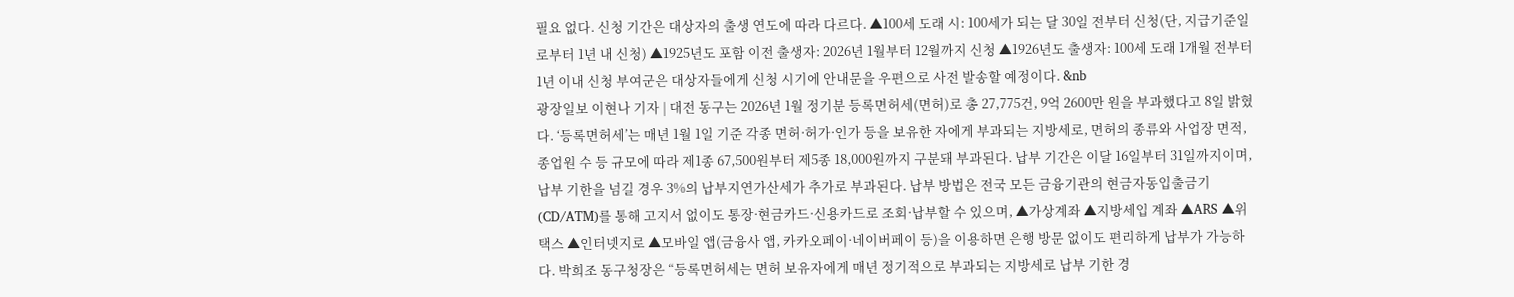필요 없다. 신청 기간은 대상자의 출생 연도에 따라 다르다. ▲100세 도래 시: 100세가 되는 달 30일 전부터 신청(단, 지급기준일로부터 1년 내 신청) ▲1925년도 포함 이전 출생자: 2026년 1월부터 12월까지 신청 ▲1926년도 출생자: 100세 도래 1개월 전부터 1년 이내 신청 부여군은 대상자들에게 신청 시기에 안내문을 우편으로 사전 발송할 예정이다. &nb
광장일보 이현나 기자 | 대전 동구는 2026년 1월 정기분 등록면허세(면허)로 총 27,775건, 9억 2600만 원을 부과했다고 8일 밝혔다. ‘등록면허세’는 매년 1월 1일 기준 각종 면허·허가·인가 등을 보유한 자에게 부과되는 지방세로, 면허의 종류와 사업장 면적, 종업원 수 등 규모에 따라 제1종 67,500원부터 제5종 18,000원까지 구분돼 부과된다. 납부 기간은 이달 16일부터 31일까지이며, 납부 기한을 넘길 경우 3%의 납부지연가산세가 추가로 부과된다. 납부 방법은 전국 모든 금융기관의 현금자동입출금기(CD/ATM)를 통해 고지서 없이도 통장·현금카드·신용카드로 조회·납부할 수 있으며, ▲가상계좌 ▲지방세입 계좌 ▲ARS ▲위택스 ▲인터넷지로 ▲모바일 앱(금융사 앱, 카카오페이·네이버페이 등)을 이용하면 은행 방문 없이도 편리하게 납부가 가능하다. 박희조 동구청장은 “등록면허세는 면허 보유자에게 매년 정기적으로 부과되는 지방세로 납부 기한 경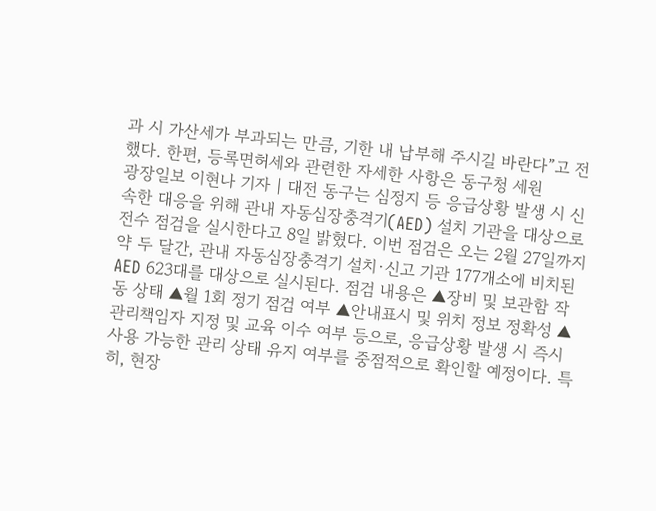과 시 가산세가 부과되는 만큼, 기한 내 납부해 주시길 바란다”고 전했다. 한편, 등록면허세와 관련한 자세한 사항은 동구청 세원
광장일보 이현나 기자 | 대전 동구는 심정지 등 응급상황 발생 시 신속한 대응을 위해 관내 자동심장충격기(AED) 설치 기관을 대상으로 전수 점검을 실시한다고 8일 밝혔다. 이번 점검은 오는 2월 27일까지 약 두 달간, 관내 자동심장충격기 설치·신고 기관 177개소에 비치된 AED 623대를 대상으로 실시된다. 점검 내용은 ▲장비 및 보관함 작동 상태 ▲월 1회 정기 점검 여부 ▲안내표시 및 위치 정보 정확성 ▲관리책임자 지정 및 교육 이수 여부 등으로, 응급상황 발생 시 즉시 사용 가능한 관리 상태 유지 여부를 중점적으로 확인할 예정이다. 특히, 현장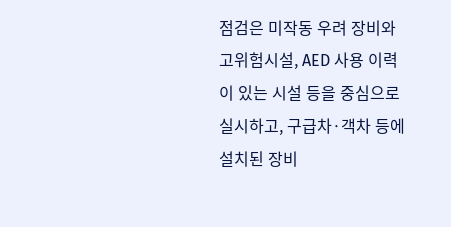점검은 미작동 우려 장비와 고위험시설, AED 사용 이력이 있는 시설 등을 중심으로 실시하고, 구급차·객차 등에 설치된 장비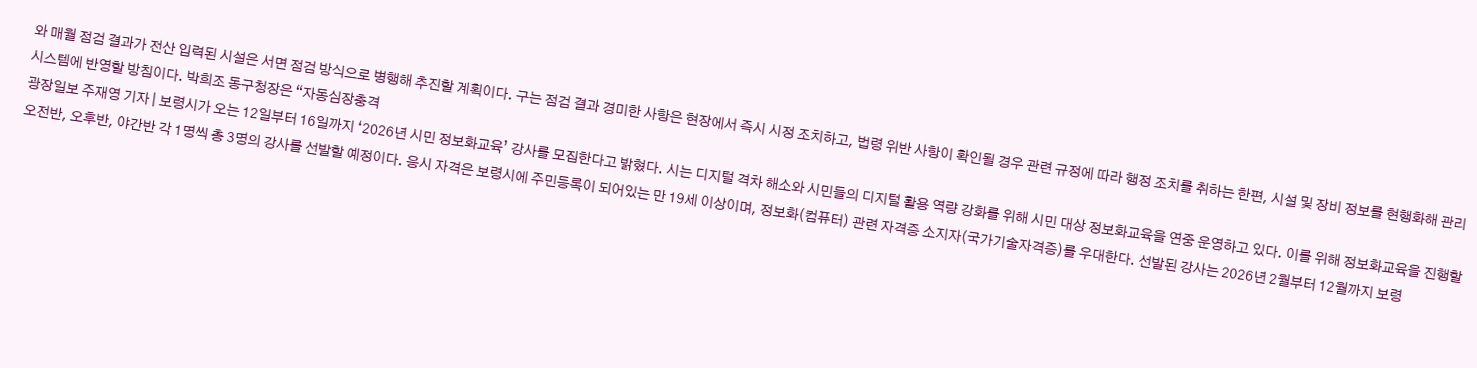와 매월 점검 결과가 전산 입력된 시설은 서면 점검 방식으로 병행해 추진할 계획이다. 구는 점검 결과 경미한 사항은 현장에서 즉시 시정 조치하고, 법령 위반 사항이 확인될 경우 관련 규정에 따라 행정 조치를 취하는 한편, 시설 및 장비 정보를 현행화해 관리 시스템에 반영할 방침이다. 박희조 동구청장은 “자동심장충격
광장일보 주재영 기자 | 보령시가 오는 12일부터 16일까지 ‘2026년 시민 정보화교육’ 강사를 모집한다고 밝혔다. 시는 디지털 격차 해소와 시민들의 디지털 활용 역량 강화를 위해 시민 대상 정보화교육을 연중 운영하고 있다. 이를 위해 정보화교육을 진행할 오전반, 오후반, 야간반 각 1명씩 총 3명의 강사를 선발할 예정이다. 응시 자격은 보령시에 주민등록이 되어있는 만 19세 이상이며, 정보화(컴퓨터) 관련 자격증 소지자(국가기술자격증)를 우대한다. 선발된 강사는 2026년 2월부터 12월까지 보령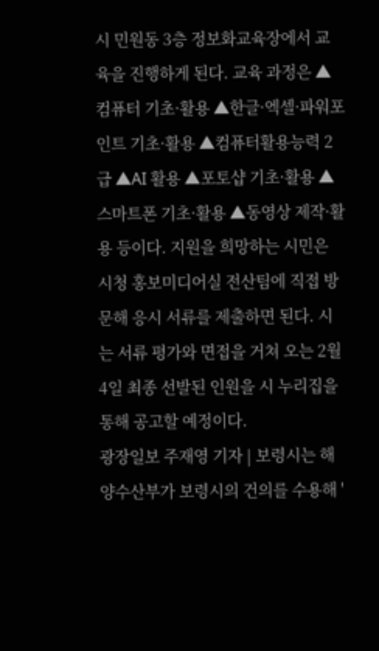시 민원동 3층 정보화교육장에서 교육을 진행하게 된다. 교육 과정은 ▲컴퓨터 기초·활용 ▲한글·엑셀·파워포인트 기초·활용 ▲컴퓨터활용능력 2급 ▲AI 활용 ▲포토샵 기초·활용 ▲스마트폰 기초·활용 ▲동영상 제작·활용 등이다. 지원을 희망하는 시민은 시청 홍보미디어실 전산팀에 직접 방문해 응시 서류를 제출하면 된다. 시는 서류 평가와 면접을 거쳐 오는 2월 4일 최종 선발된 인원을 시 누리집을 통해 공고할 예정이다.
광장일보 주재영 기자 | 보령시는 해양수산부가 보령시의 건의를 수용해 '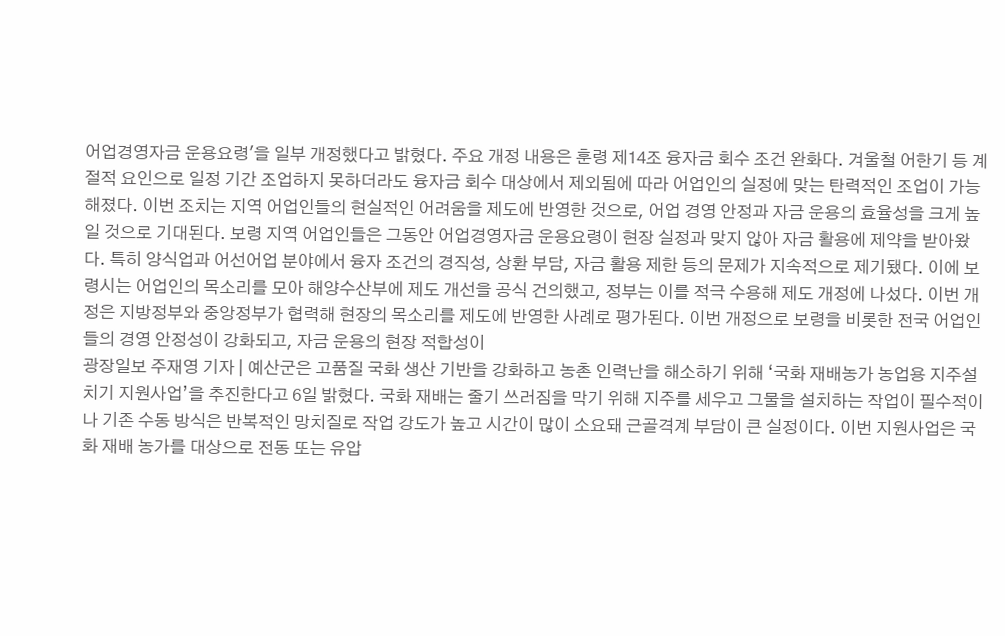어업경영자금 운용요령'을 일부 개정했다고 밝혔다. 주요 개정 내용은 훈령 제14조 융자금 회수 조건 완화다. 겨울철 어한기 등 계절적 요인으로 일정 기간 조업하지 못하더라도 융자금 회수 대상에서 제외됨에 따라 어업인의 실정에 맞는 탄력적인 조업이 가능해졌다. 이번 조치는 지역 어업인들의 현실적인 어려움을 제도에 반영한 것으로, 어업 경영 안정과 자금 운용의 효율성을 크게 높일 것으로 기대된다. 보령 지역 어업인들은 그동안 어업경영자금 운용요령이 현장 실정과 맞지 않아 자금 활용에 제약을 받아왔다. 특히 양식업과 어선어업 분야에서 융자 조건의 경직성, 상환 부담, 자금 활용 제한 등의 문제가 지속적으로 제기됐다. 이에 보령시는 어업인의 목소리를 모아 해양수산부에 제도 개선을 공식 건의했고, 정부는 이를 적극 수용해 제도 개정에 나섰다. 이번 개정은 지방정부와 중앙정부가 협력해 현장의 목소리를 제도에 반영한 사례로 평가된다. 이번 개정으로 보령을 비롯한 전국 어업인들의 경영 안정성이 강화되고, 자금 운용의 현장 적합성이
광장일보 주재영 기자 | 예산군은 고품질 국화 생산 기반을 강화하고 농촌 인력난을 해소하기 위해 ‘국화 재배농가 농업용 지주설치기 지원사업’을 추진한다고 6일 밝혔다. 국화 재배는 줄기 쓰러짐을 막기 위해 지주를 세우고 그물을 설치하는 작업이 필수적이나 기존 수동 방식은 반복적인 망치질로 작업 강도가 높고 시간이 많이 소요돼 근골격계 부담이 큰 실정이다. 이번 지원사업은 국화 재배 농가를 대상으로 전동 또는 유압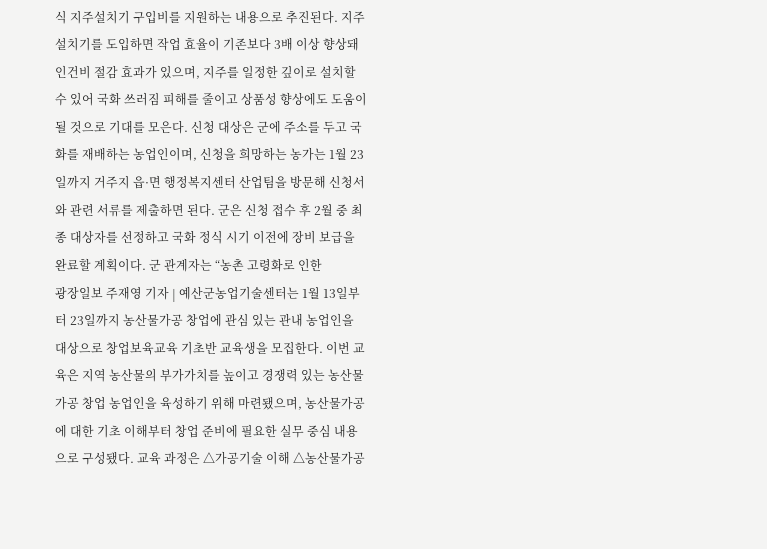식 지주설치기 구입비를 지원하는 내용으로 추진된다. 지주설치기를 도입하면 작업 효율이 기존보다 3배 이상 향상돼 인건비 절감 효과가 있으며, 지주를 일정한 깊이로 설치할 수 있어 국화 쓰러짐 피해를 줄이고 상품성 향상에도 도움이 될 것으로 기대를 모은다. 신청 대상은 군에 주소를 두고 국화를 재배하는 농업인이며, 신청을 희망하는 농가는 1월 23일까지 거주지 읍·면 행정복지센터 산업팀을 방문해 신청서와 관련 서류를 제출하면 된다. 군은 신청 접수 후 2월 중 최종 대상자를 선정하고 국화 정식 시기 이전에 장비 보급을 완료할 계획이다. 군 관계자는 “농촌 고령화로 인한
광장일보 주재영 기자 | 예산군농업기술센터는 1월 13일부터 23일까지 농산물가공 창업에 관심 있는 관내 농업인을 대상으로 창업보육교육 기초반 교육생을 모집한다. 이번 교육은 지역 농산물의 부가가치를 높이고 경쟁력 있는 농산물가공 창업 농업인을 육성하기 위해 마련됐으며, 농산물가공에 대한 기초 이해부터 창업 준비에 필요한 실무 중심 내용으로 구성됐다. 교육 과정은 △가공기술 이해 △농산물가공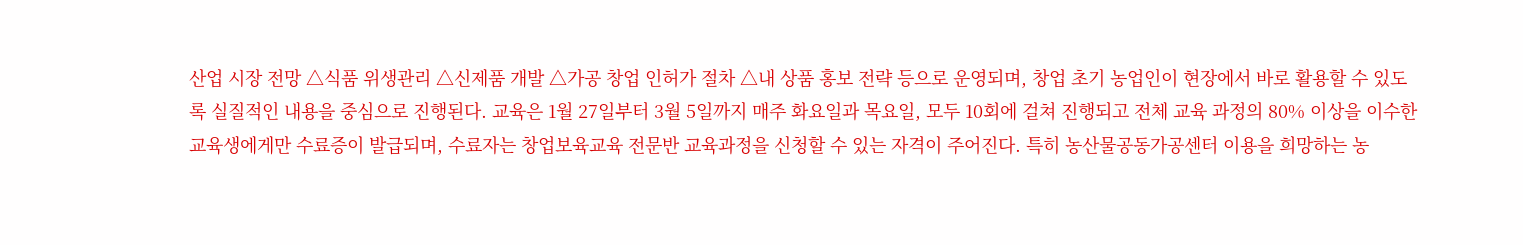산업 시장 전망 △식품 위생관리 △신제품 개발 △가공 창업 인허가 절차 △내 상품 홍보 전략 등으로 운영되며, 창업 초기 농업인이 현장에서 바로 활용할 수 있도록 실질적인 내용을 중심으로 진행된다. 교육은 1월 27일부터 3월 5일까지 매주 화요일과 목요일, 모두 10회에 걸쳐 진행되고 전체 교육 과정의 80% 이상을 이수한 교육생에게만 수료증이 발급되며, 수료자는 창업보육교육 전문반 교육과정을 신청할 수 있는 자격이 주어진다. 특히 농산물공동가공센터 이용을 희망하는 농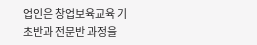업인은 창업보육교육 기초반과 전문반 과정을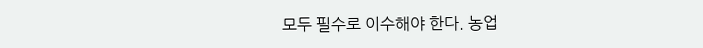모두 필수로 이수해야 한다. 농업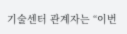기술센터 관계자는 “이번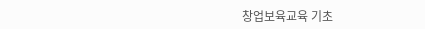창업보육교육 기초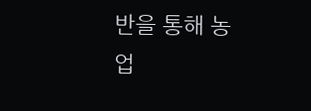반을 통해 농업